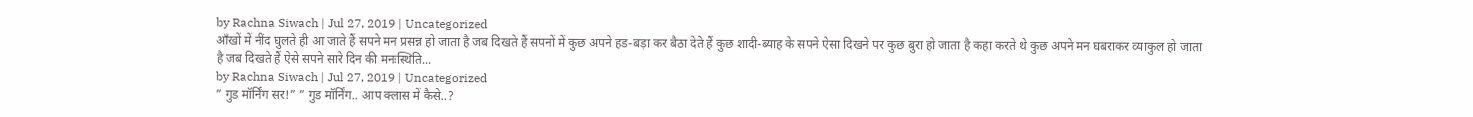by Rachna Siwach | Jul 27, 2019 | Uncategorized
आँखों में नींद घुलते ही आ जाते हैं सपने मन प्रसन्न हो जाता है जब दिखते हैं सपनों में कुछ अपने हड-बड़ा कर बैठा देते हैं कुछ शादी-ब्याह के सपने ऐसा दिखने पर कुछ बुरा हो जाता है कहा करते थे कुछ अपने मन घबराकर व्याकुल हो जाता है जब दिखते हैं ऐसे सपने सारे दिन की मनःस्थिति...
by Rachna Siwach | Jul 27, 2019 | Uncategorized
” गुड मॉर्निंग सर!” ” गुड मॉर्निंग.. आप क्लास में कैसे..?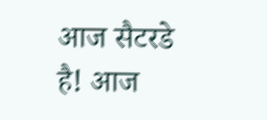आज सैटरडे है! आज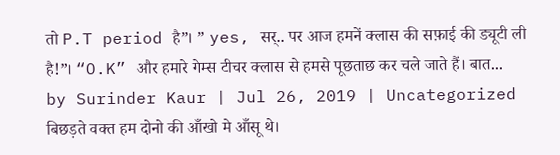तो P.T period है”। ” yes, सर्.. पर आज हमनें क्लास की सफ़ाई की ड्यूटी ली है!”। “O.K” और हमारे गेम्स टीचर क्लास से हमसे पूछताछ कर चले जाते हैं। बात...
by Surinder Kaur | Jul 26, 2019 | Uncategorized
बिछड़ते वक्त हम दोनो की आँखो मे आँसू थे।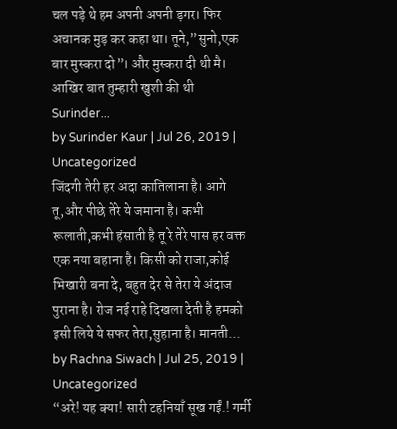चल पड़े थे हम अपनी अपनी ड़गर। फिर अचानक मुड़ कर कहा था। तूने,”सुनो,एक बार मुस्करा दो”। और मुस्करा दी थी मै। आखिर बात तुम्हारी खुशी की थी Surinder...
by Surinder Kaur | Jul 26, 2019 | Uncategorized
जिंदगी तेरी हर अदा कातिलाना है। आगे तू,और पीछे तेरे ये जमाना है। कभी रूलाती,कभी हंसाती है तू रे तेरे पास हर वक्त एक नया बहाना है। किसी को राजा,कोई भिखारी बना दे, बहुत देर से तेरा ये अंदाज पुराना है। रोज नई राहे दिखला देती है हमको इसी लिये ये सफर तेरा,सुहाना है। मानती...
by Rachna Siwach | Jul 25, 2019 | Uncategorized
“अरे! यह क्या! सारी टहनियाँ सूख गईं.! गर्मी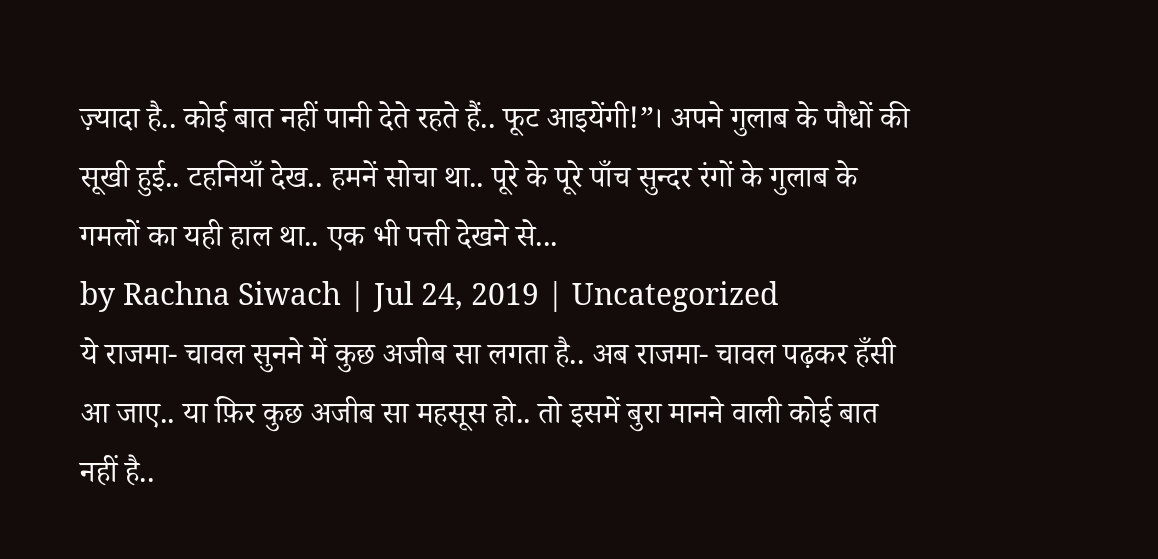ज़्यादा है.. कोई बात नहीं पानी देते रहते हैं.. फूट आइयेंगी!”। अपने गुलाब के पौधों की सूखी हुई.. टहनियाँ देख.. हमनें सोचा था.. पूरे के पूरे पाँच सुन्दर रंगों के गुलाब के गमलों का यही हाल था.. एक भी पत्ती देखने से...
by Rachna Siwach | Jul 24, 2019 | Uncategorized
ये राजमा- चावल सुनने में कुछ अजीब सा लगता है.. अब राजमा- चावल पढ़कर हँसी आ जाए.. या फ़िर कुछ अजीब सा महसूस हो.. तो इसमें बुरा मानने वाली कोई बात नहीं है..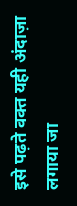इसे पढ़ते वक्त यही अंदाज़ा लगाया जा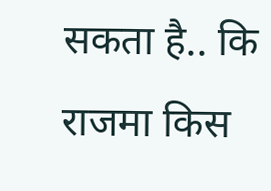सकता है.. कि राजमा किस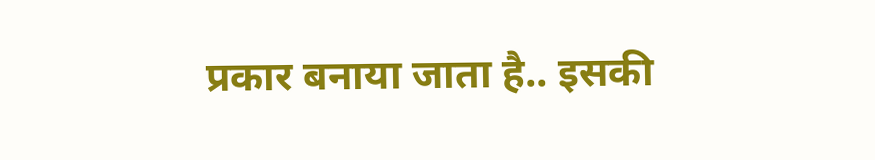प्रकार बनाया जाता है.. इसकी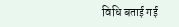विधि बताई गई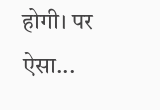होगी। पर ऐसा...